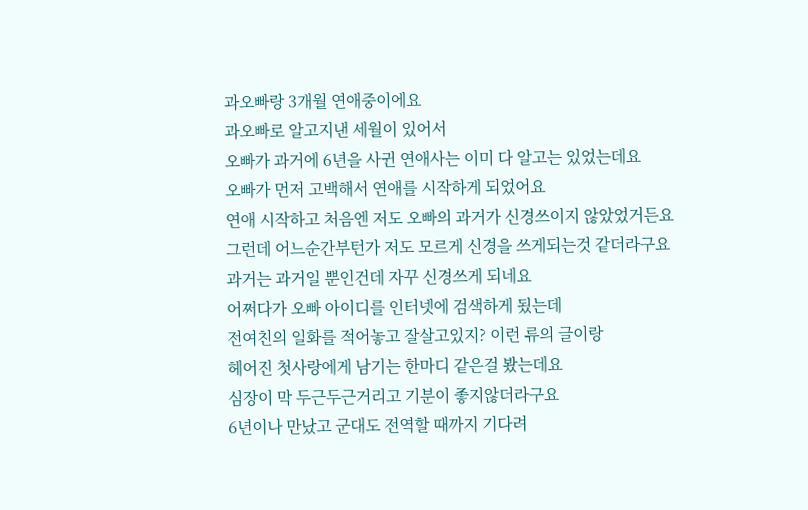과오빠랑 3개월 연애중이에요
과오빠로 알고지낸 세월이 있어서
오빠가 과거에 6년을 사귄 연애사는 이미 다 알고는 있었는데요
오빠가 먼저 고백해서 연애를 시작하게 되었어요
연애 시작하고 처음엔 저도 오빠의 과거가 신경쓰이지 않았었거든요
그런데 어느순간부턴가 저도 모르게 신경을 쓰게되는것 같더라구요
과거는 과거일 뿐인건데 자꾸 신경쓰게 되네요
어쩌다가 오빠 아이디를 인터넷에 검색하게 됬는데
전여친의 일화를 적어놓고 잘살고있지? 이런 류의 글이랑
헤어진 첫사랑에게 남기는 한마디 같은걸 봤는데요
심장이 막 두근두근거리고 기분이 좋지않더라구요
6년이나 만났고 군대도 전역할 때까지 기다려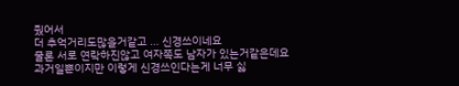줬어서
더 추억거리도많을거같고 ... 신경쓰이네요
물론 서로 연락하진않고 여자쪽도 남자가 있는거같은데요
과거일뿐이지만 이렇게 신경쓰인다는게 너무 싫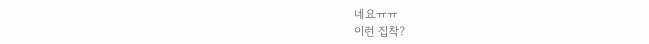네요ㅠㅠ
이런 집착?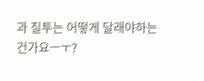과 질투는 어떻게 달래야하는건가요ㅡㅜ?